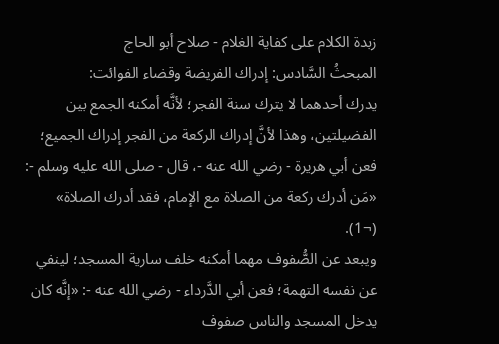زبدة الكلام على كفاية الغلام - صلاح أبو الحاج
المبحثُ السَّادس: إدراك الفريضة وقضاء الفوائت:
يدرك أحدهما لا يترك سنة الفجر؛ لأنَّه أمكنه الجمع بين الفضيلتين، وهذا لأنَّ إدراك الركعة من الفجر إدراك الجميع؛ فعن أبي هريرة - رضي الله عنه -، قال - صلى الله عليه وسلم -: «مَن أدرك ركعة من الصلاة مع الإمام، فقد أدرك الصلاة» (¬1).
ويبعد عن الصُّفوف مهما أمكنه خلف سارية المسجد؛ لينفي عن نفسه التهمة؛ فعن أبي الدَّرداء - رضي الله عنه -: «إنَّه كان يدخل المسجد والناس صفوف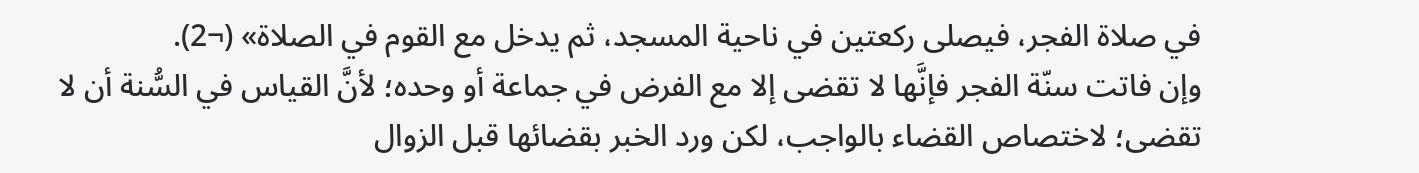في صلاة الفجر، فيصلى ركعتين في ناحية المسجد، ثم يدخل مع القوم في الصلاة» (¬2).
وإن فاتت سنّة الفجر فإنَّها لا تقضى إلا مع الفرض في جماعة أو وحده؛ لأنَّ القياس في السُّنة أن لا تقضى؛ لاختصاص القضاء بالواجب، لكن ورد الخبر بقضائها قبل الزوال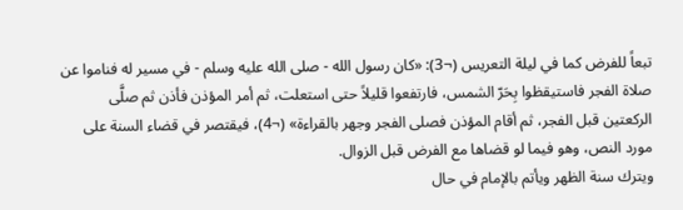تبعاً للفرض كما في ليلة التعريس (¬3): «كان رسول الله - صلى الله عليه وسلم - في مسير له فناموا عن صلاة الفجر فاستيقظوا بِحَرّ الشمس، فارتفعوا قليلاً حتى استعلت، ثم أمر المؤذن فأذن ثم صلَّى الركعتين قبل الفجر، ثم أقام المؤذن فصلى الفجر وجهر بالقراءة» (¬4)، فيقتصر في قضاء السنة على مورد النص، وهو فيما لو قضاها مع الفرض قبل الزوال.
ويترك سنة الظهر ويأتم بالإمام في حال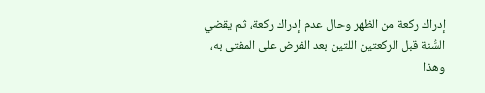إدراك ركعة من الظهر وحال عدم إدراك ركعة، ثم يقضي السُّنة قبل الركعتين اللتين بعد الفرض على المفتى به، وهذا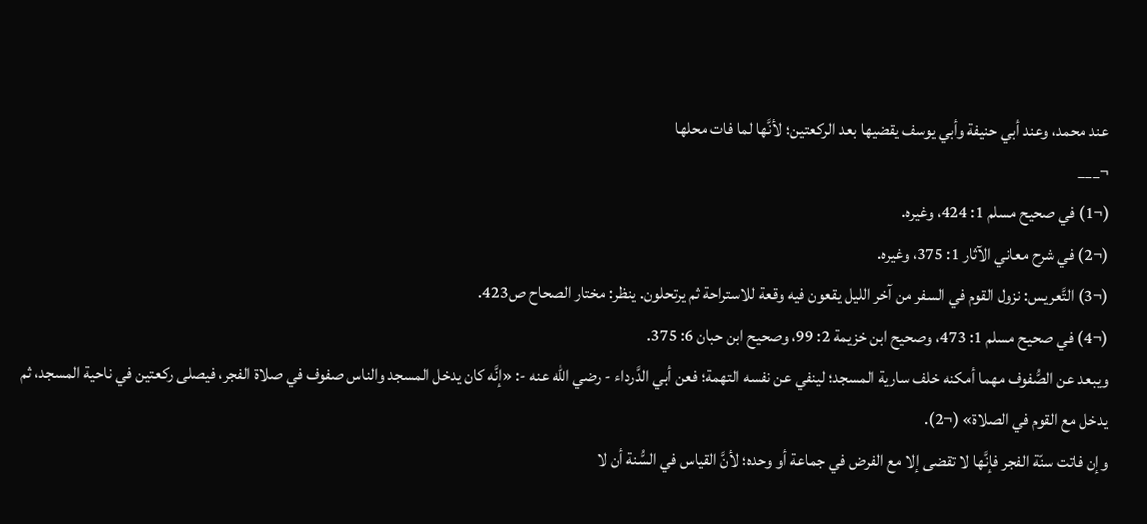عند محمد، وعند أبي حنيفة وأبي يوسف يقضيها بعد الركعتين؛ لأنَّها لما فات محلها
¬___
(¬1) في صحيح مسلم 1: 424، وغيره.
(¬2) في شرح معاني الآثار 1: 375، وغيره.
(¬3) التَّعريس: نزول القوم في السفر من آخر الليل يقعون فيه وقعة للاستراحة ثم يرتحلون. ينظر: مختار الصحاح ص423.
(¬4) في صحيح مسلم 1: 473، وصحيح ابن خزيمة 2: 99، وصحيح ابن حبان 6: 375.
ويبعد عن الصُّفوف مهما أمكنه خلف سارية المسجد؛ لينفي عن نفسه التهمة؛ فعن أبي الدَّرداء - رضي الله عنه -: «إنَّه كان يدخل المسجد والناس صفوف في صلاة الفجر، فيصلى ركعتين في ناحية المسجد، ثم يدخل مع القوم في الصلاة» (¬2).
وإن فاتت سنّة الفجر فإنَّها لا تقضى إلا مع الفرض في جماعة أو وحده؛ لأنَّ القياس في السُّنة أن لا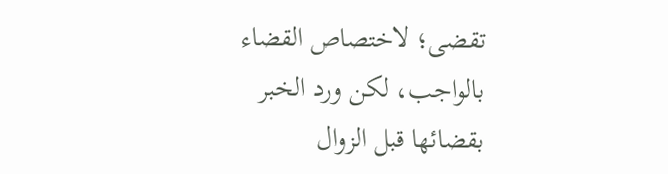تقضى؛ لاختصاص القضاء بالواجب، لكن ورد الخبر بقضائها قبل الزوال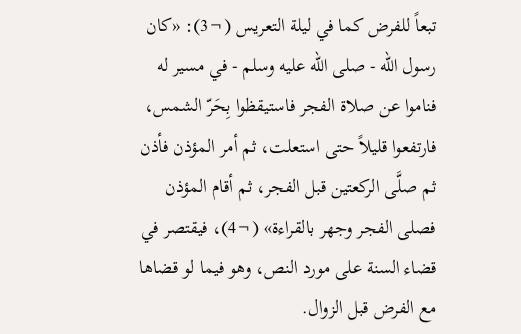تبعاً للفرض كما في ليلة التعريس (¬3): «كان رسول الله - صلى الله عليه وسلم - في مسير له فناموا عن صلاة الفجر فاستيقظوا بِحَرّ الشمس، فارتفعوا قليلاً حتى استعلت، ثم أمر المؤذن فأذن ثم صلَّى الركعتين قبل الفجر، ثم أقام المؤذن فصلى الفجر وجهر بالقراءة» (¬4)، فيقتصر في قضاء السنة على مورد النص، وهو فيما لو قضاها مع الفرض قبل الزوال.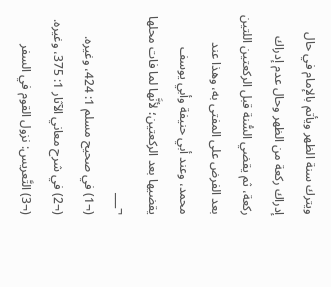ويترك سنة الظهر ويأتم بالإمام في حال إدراك ركعة من الظهر وحال عدم إدراك ركعة، ثم يقضي السُّنة قبل الركعتين اللتين بعد الفرض على المفتى به، وهذا عند محمد، وعند أبي حنيفة وأبي يوسف يقضيها بعد الركعتين؛ لأنَّها لما فات محلها
¬___
(¬1) في صحيح مسلم 1: 424، وغيره.
(¬2) في شرح معاني الآثار 1: 375، وغيره.
(¬3) التَّعريس: نزول القوم في السفر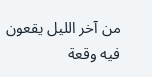من آخر الليل يقعون فيه وقعة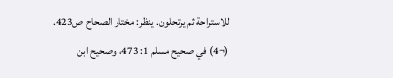للاستراحة ثم يرتحلون. ينظر: مختار الصحاح ص423.
(¬4) في صحيح مسلم 1: 473، وصحيح ابن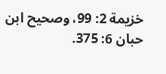خزيمة 2: 99، وصحيح ابن حبان 6: 375.